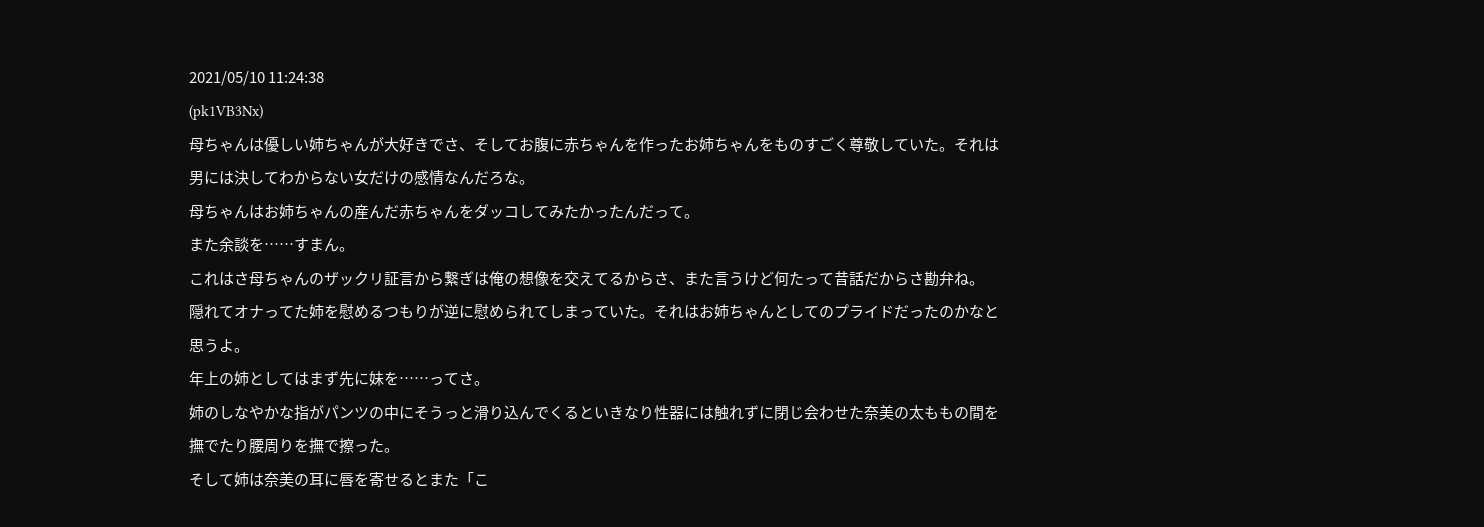2021/05/10 11:24:38
(pk1VB3Nx)
母ちゃんは優しい姉ちゃんが大好きでさ、そしてお腹に赤ちゃんを作ったお姉ちゃんをものすごく尊敬していた。それは男には決してわからない女だけの感情なんだろな。
母ちゃんはお姉ちゃんの産んだ赤ちゃんをダッコしてみたかったんだって。
また余談を……すまん。
これはさ母ちゃんのザックリ証言から繋ぎは俺の想像を交えてるからさ、また言うけど何たって昔話だからさ勘弁ね。
隠れてオナってた姉を慰めるつもりが逆に慰められてしまっていた。それはお姉ちゃんとしてのプライドだったのかなと思うよ。
年上の姉としてはまず先に妹を……ってさ。
姉のしなやかな指がパンツの中にそうっと滑り込んでくるといきなり性器には触れずに閉じ会わせた奈美の太ももの間を撫でたり腰周りを撫で擦った。
そして姉は奈美の耳に唇を寄せるとまた「こ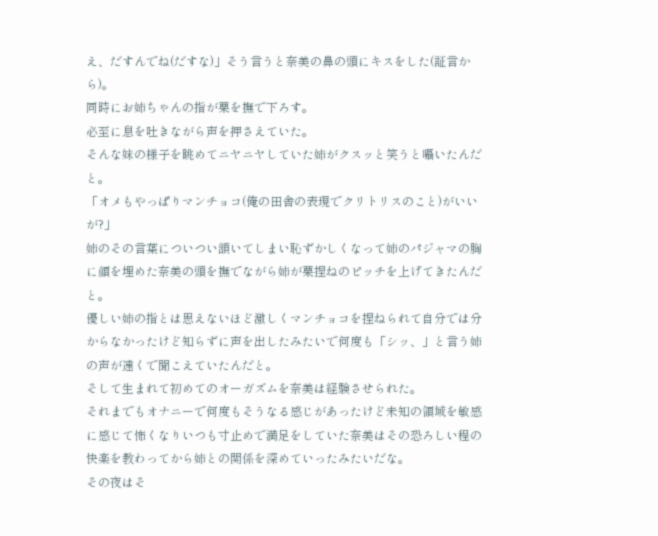え、だすんでね(だすな)」そう言うと奈美の鼻の頭にキスをした(証言から)。
同時にお姉ちゃんの指が栗を撫で下ろす。
必至に息を吐きながら声を押さえていた。
そんな妹の様子を眺めてニヤニヤしていた姉がクスッと笑うと囁いたんだと。
「オメもやっぱりマンチョコ(俺の田舎の表現でクリトリスのこと)がいいが?」
姉のその言葉についつい頷いてしまい恥ずかしくなって姉のパジャマの胸に顔を埋めた奈美の頭を撫でながら姉が栗捏ねのピッチを上げてきたんだと。
優しい姉の指とは思えないほど激しくマンチョコを捏ねられて自分では分からなかったけど知らずに声を出したみたいで何度も「シッ、」と言う姉の声が遠くで聞こえていたんだと。
そして生まれて初めてのオーガズムを奈美は経験させられた。
それまでもオナニーで何度もそうなる感じがあったけど未知の領域を敏感に感じて怖くなりいつも寸止めで満足をしていた奈美はその恐ろしい程の快楽を教わってから姉との関係を深めていったみたいだな。
その夜はそ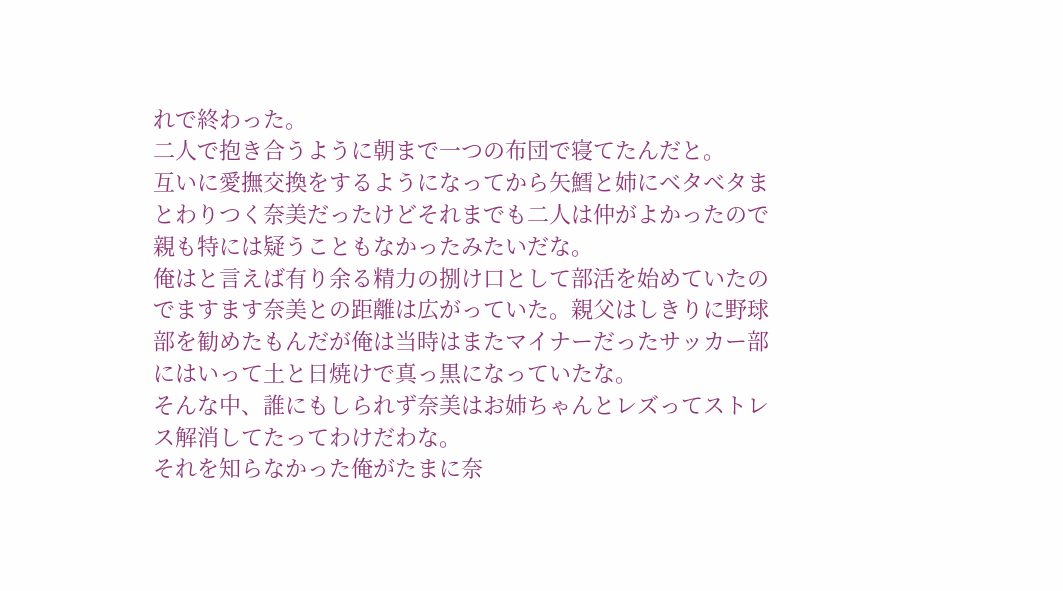れで終わった。
二人で抱き合うように朝まで一つの布団で寝てたんだと。
互いに愛撫交換をするようになってから矢鱈と姉にベタベタまとわりつく奈美だったけどそれまでも二人は仲がよかったので親も特には疑うこともなかったみたいだな。
俺はと言えば有り余る精力の捌け口として部活を始めていたのでますます奈美との距離は広がっていた。親父はしきりに野球部を勧めたもんだが俺は当時はまたマイナーだったサッカー部にはいって土と日焼けで真っ黒になっていたな。
そんな中、誰にもしられず奈美はお姉ちゃんとレズってストレス解消してたってわけだわな。
それを知らなかった俺がたまに奈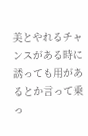美とやれるチャンスがある時に誘っても用があるとか言って乗っ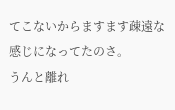てこないからますます疎遠な感じになってたのさ。
うんと離れ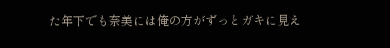た年下でも奈美には俺の方がずっとガキに見え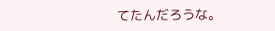てたんだろうな。